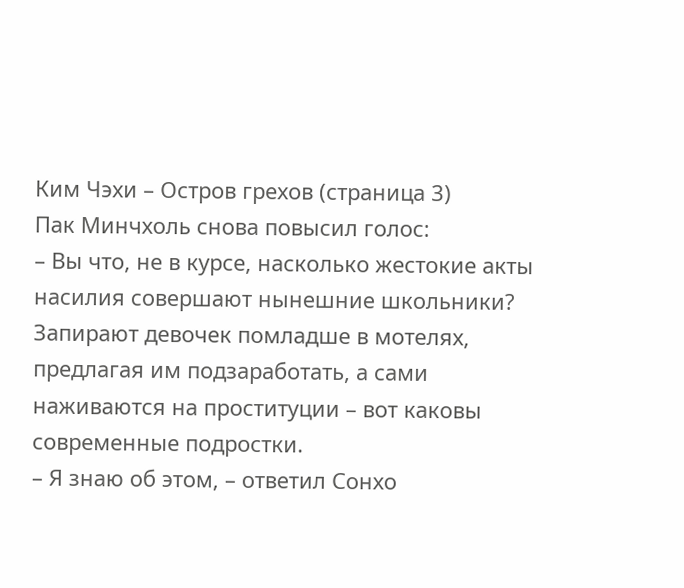Ким Чэхи – Остров грехов (страница 3)
Пак Минчхоль снова повысил голос:
– Вы что, не в курсе, насколько жестокие акты насилия совершают нынешние школьники? Запирают девочек помладше в мотелях, предлагая им подзаработать, а сами наживаются на проституции – вот каковы современные подростки.
– Я знаю об этом, – ответил Сонхо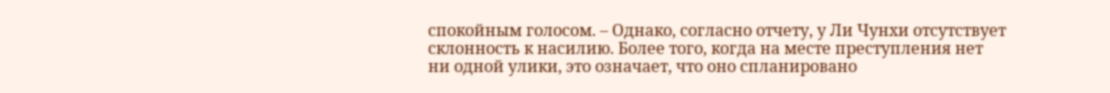спокойным голосом. – Однако, согласно отчету, у Ли Чунхи отсутствует склонность к насилию. Более того, когда на месте преступления нет ни одной улики, это означает, что оно спланировано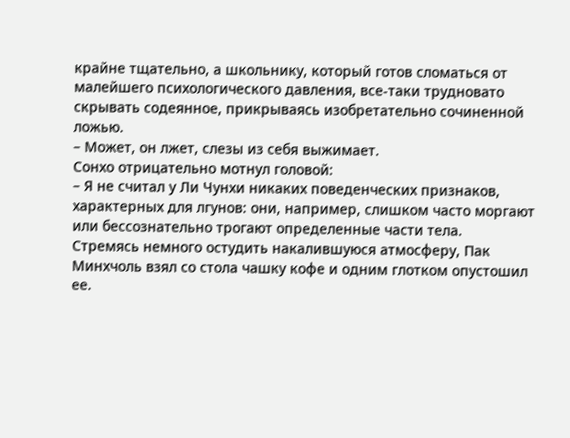крайне тщательно, а школьнику, который готов сломаться от малейшего психологического давления, все-таки трудновато скрывать содеянное, прикрываясь изобретательно сочиненной ложью.
– Может, он лжет, слезы из себя выжимает.
Сонхо отрицательно мотнул головой:
– Я не считал у Ли Чунхи никаких поведенческих признаков, характерных для лгунов: они, например, слишком часто моргают или бессознательно трогают определенные части тела.
Стремясь немного остудить накалившуюся атмосферу, Пак Минхчоль взял со стола чашку кофе и одним глотком опустошил ее.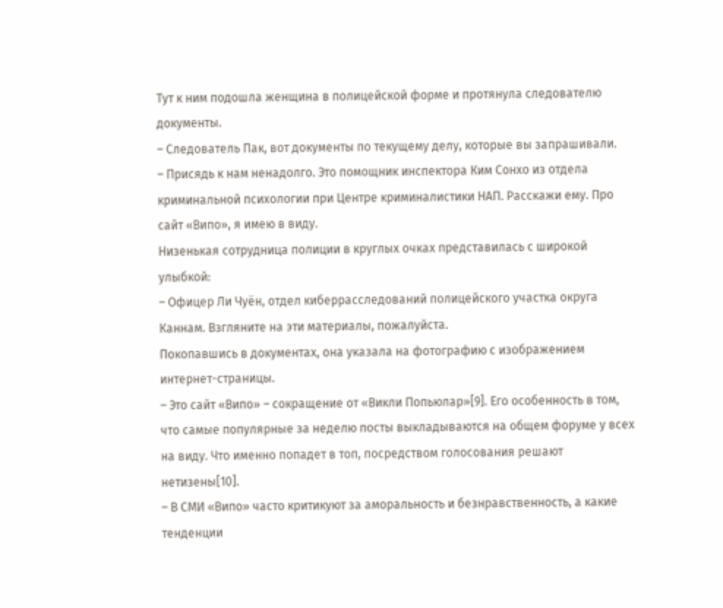Тут к ним подошла женщина в полицейской форме и протянула следователю документы.
– Следователь Пак, вот документы по текущему делу, которые вы запрашивали.
– Присядь к нам ненадолго. Это помощник инспектора Ким Сонхо из отдела криминальной психологии при Центре криминалистики НАП. Расскажи ему. Про сайт «Випо», я имею в виду.
Низенькая сотрудница полиции в круглых очках представилась с широкой улыбкой:
– Офицер Ли Чуён, отдел киберрасследований полицейского участка округа Каннам. Взгляните на эти материалы, пожалуйста.
Покопавшись в документах, она указала на фотографию с изображением интернет-страницы.
– Это сайт «Випо» – сокращение от «Викли Попьюлар»[9]. Его особенность в том, что самые популярные за неделю посты выкладываются на общем форуме у всех на виду. Что именно попадет в топ, посредством голосования решают нетизены[10].
– В СМИ «Випо» часто критикуют за аморальность и безнравственность, а какие тенденции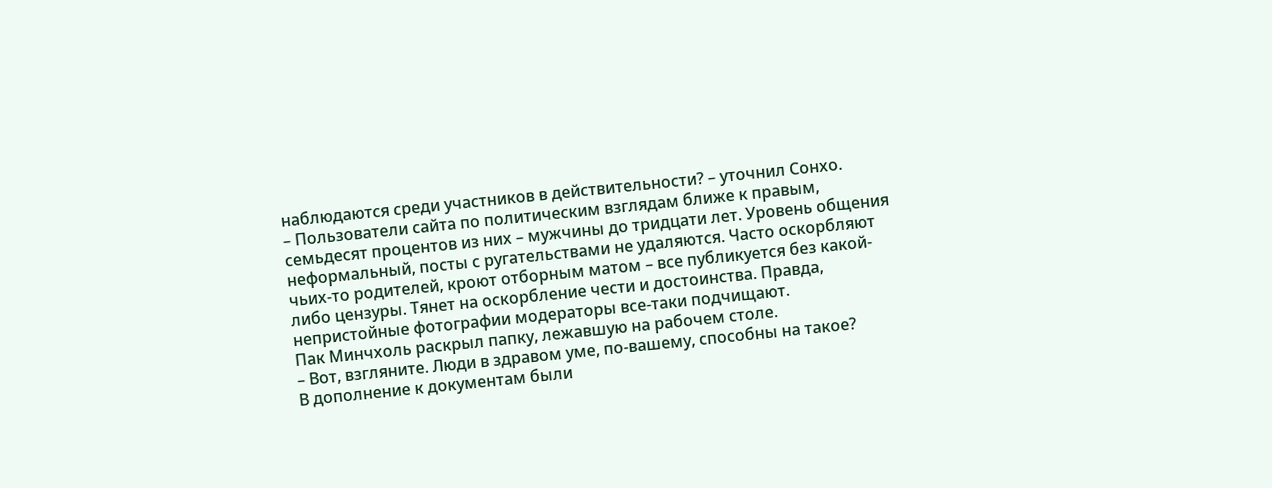наблюдаются среди участников в действительности? – уточнил Сонхо.
– Пользователи сайта по политическим взглядам ближе к правым, семьдесят процентов из них – мужчины до тридцати лет. Уровень общения неформальный, посты с ругательствами не удаляются. Часто оскорбляют чьих-то родителей, кроют отборным матом – все публикуется без какой-либо цензуры. Тянет на оскорбление чести и достоинства. Правда, непристойные фотографии модераторы все-таки подчищают.
Пак Минчхоль раскрыл папку, лежавшую на рабочем столе.
– Вот, взгляните. Люди в здравом уме, по-вашему, способны на такое?
В дополнение к документам были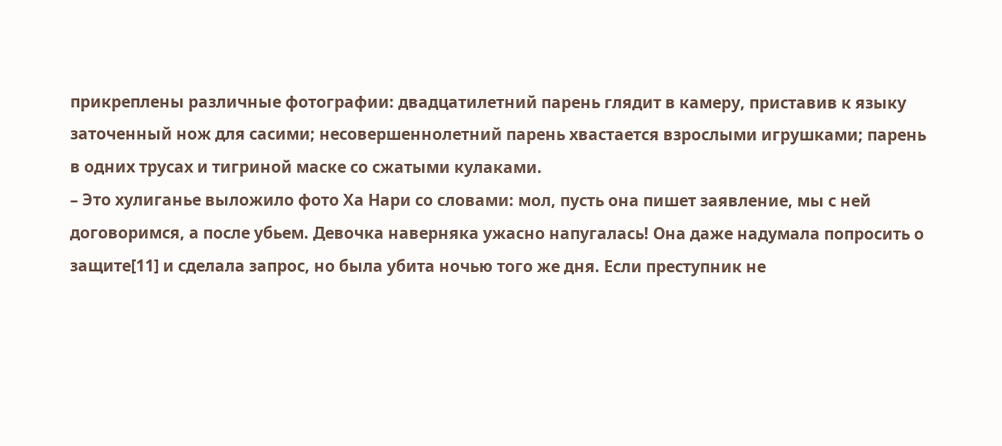прикреплены различные фотографии: двадцатилетний парень глядит в камеру, приставив к языку заточенный нож для сасими; несовершеннолетний парень хвастается взрослыми игрушками; парень в одних трусах и тигриной маске со сжатыми кулаками.
– Это хулиганье выложило фото Ха Нари со словами: мол, пусть она пишет заявление, мы с ней договоримся, а после убьем. Девочка наверняка ужасно напугалась! Она даже надумала попросить о защите[11] и сделала запрос, но была убита ночью того же дня. Если преступник не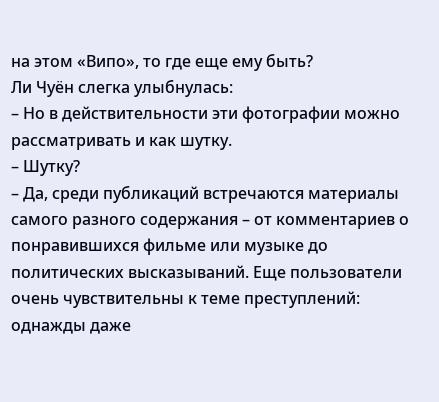на этом «Випо», то где еще ему быть?
Ли Чуён слегка улыбнулась:
– Но в действительности эти фотографии можно рассматривать и как шутку.
– Шутку?
– Да, среди публикаций встречаются материалы самого разного содержания – от комментариев о понравившихся фильме или музыке до политических высказываний. Еще пользователи очень чувствительны к теме преступлений: однажды даже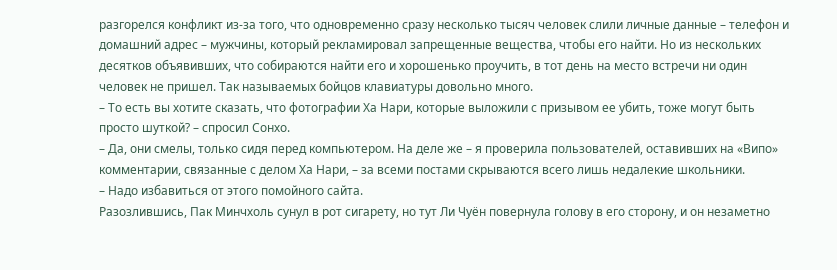разгорелся конфликт из-за того, что одновременно сразу несколько тысяч человек слили личные данные – телефон и домашний адрес – мужчины, который рекламировал запрещенные вещества, чтобы его найти. Но из нескольких десятков объявивших, что собираются найти его и хорошенько проучить, в тот день на место встречи ни один человек не пришел. Так называемых бойцов клавиатуры довольно много.
– То есть вы хотите сказать, что фотографии Ха Нари, которые выложили с призывом ее убить, тоже могут быть просто шуткой? – спросил Сонхо.
– Да, они смелы, только сидя перед компьютером. На деле же – я проверила пользователей, оставивших на «Випо» комментарии, связанные с делом Ха Нари, – за всеми постами скрываются всего лишь недалекие школьники.
– Надо избавиться от этого помойного сайта.
Разозлившись, Пак Минчхоль сунул в рот сигарету, но тут Ли Чуён повернула голову в его сторону, и он незаметно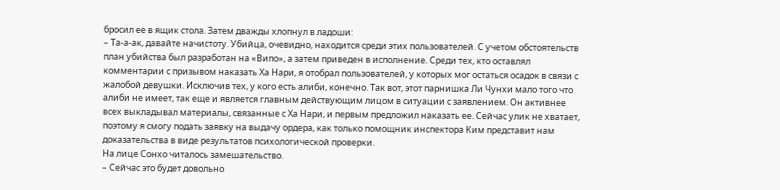бросил ее в ящик стола. Затем дважды хлопнул в ладоши:
– Та-а-ак, давайте начистоту. Убийца, очевидно, находится среди этих пользователей. С учетом обстоятельств план убийства был разработан на «Випо», а затем приведен в исполнение. Среди тех, кто оставлял комментарии с призывом наказать Ха Нари, я отобрал пользователей, у которых мог остаться осадок в связи с жалобой девушки. Исключив тех, у кого есть алиби, конечно. Так вот, этот парнишка Ли Чунхи мало того что алиби не имеет, так еще и является главным действующим лицом в ситуации с заявлением. Он активнее всех выкладывал материалы, связанные с Ха Нари, и первым предложил наказать ее. Сейчас улик не хватает, поэтому я смогу подать заявку на выдачу ордера, как только помощник инспектора Ким представит нам доказательства в виде результатов психологической проверки.
На лице Сонхо читалось замешательство.
– Сейчас это будет довольно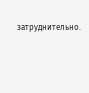затруднительно.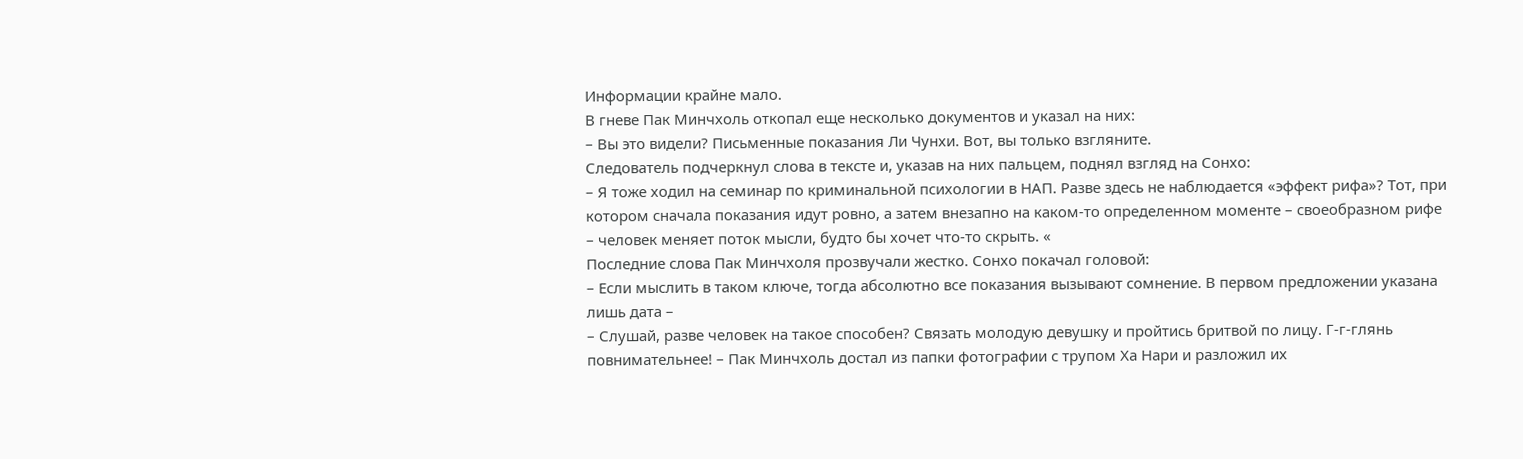Информации крайне мало.
В гневе Пак Минчхоль откопал еще несколько документов и указал на них:
– Вы это видели? Письменные показания Ли Чунхи. Вот, вы только взгляните.
Следователь подчеркнул слова в тексте и, указав на них пальцем, поднял взгляд на Сонхо:
– Я тоже ходил на семинар по криминальной психологии в НАП. Разве здесь не наблюдается «эффект рифа»? Тот, при котором сначала показания идут ровно, а затем внезапно на каком-то определенном моменте – своеобразном рифе – человек меняет поток мысли, будто бы хочет что-то скрыть. «
Последние слова Пак Минчхоля прозвучали жестко. Сонхо покачал головой:
– Если мыслить в таком ключе, тогда абсолютно все показания вызывают сомнение. В первом предложении указана лишь дата –
– Слушай, разве человек на такое способен? Связать молодую девушку и пройтись бритвой по лицу. Г-г-глянь повнимательнее! – Пак Минчхоль достал из папки фотографии с трупом Ха Нари и разложил их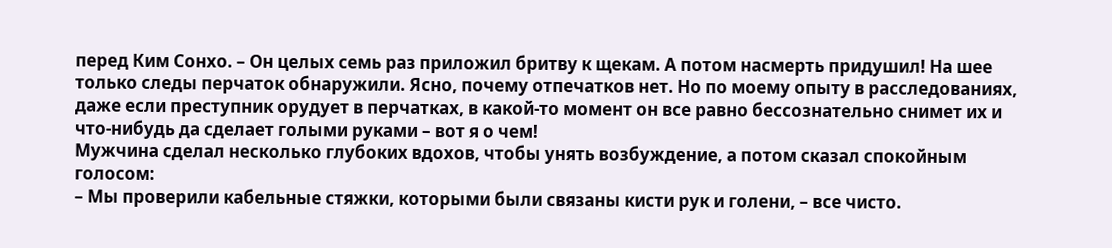перед Ким Сонхо. – Он целых семь раз приложил бритву к щекам. А потом насмерть придушил! На шее только следы перчаток обнаружили. Ясно, почему отпечатков нет. Но по моему опыту в расследованиях, даже если преступник орудует в перчатках, в какой-то момент он все равно бессознательно снимет их и что-нибудь да сделает голыми руками – вот я о чем!
Мужчина сделал несколько глубоких вдохов, чтобы унять возбуждение, а потом сказал спокойным голосом:
– Мы проверили кабельные стяжки, которыми были связаны кисти рук и голени, – все чисто.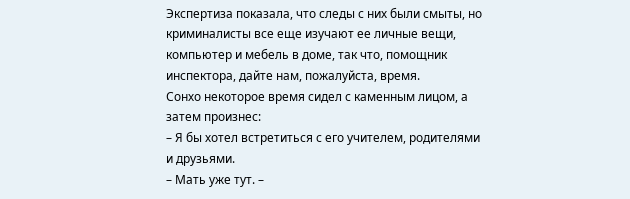Экспертиза показала, что следы с них были смыты, но криминалисты все еще изучают ее личные вещи, компьютер и мебель в доме, так что, помощник инспектора, дайте нам, пожалуйста, время.
Сонхо некоторое время сидел с каменным лицом, а затем произнес:
– Я бы хотел встретиться с его учителем, родителями и друзьями.
– Мать уже тут. –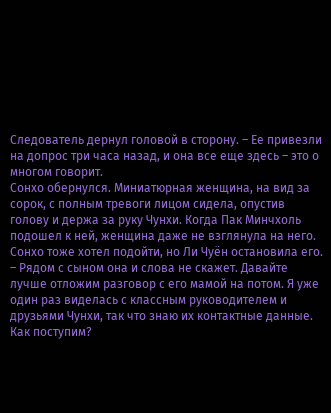Следователь дернул головой в сторону. – Ее привезли на допрос три часа назад, и она все еще здесь – это о многом говорит.
Сонхо обернулся. Миниатюрная женщина, на вид за сорок, с полным тревоги лицом сидела, опустив голову и держа за руку Чунхи. Когда Пак Минчхоль подошел к ней, женщина даже не взглянула на него. Сонхо тоже хотел подойти, но Ли Чуён остановила его.
– Рядом с сыном она и слова не скажет. Давайте лучше отложим разговор с его мамой на потом. Я уже один раз виделась с классным руководителем и друзьями Чунхи, так что знаю их контактные данные. Как поступим?